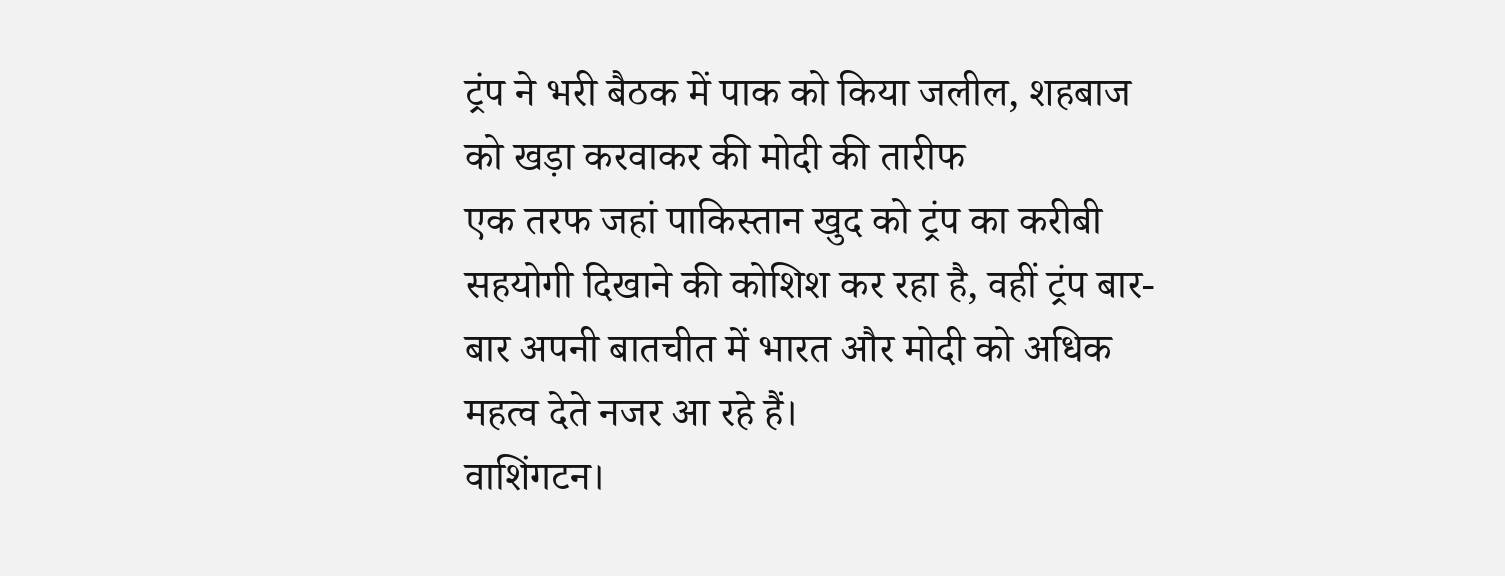ट्रंप ने भरी बैठक में पाक को किया जलील, शहबाज को खड़ा करवाकर की मोदी की तारीफ
एक तरफ जहां पाकिस्तान खुद को ट्रंप का करीबी सहयोगी दिखाने की कोशिश कर रहा है, वहीं ट्रंप बार-बार अपनी बातचीत में भारत और मोदी को अधिक महत्व देते नजर आ रहे हैं।
वाशिंगटन।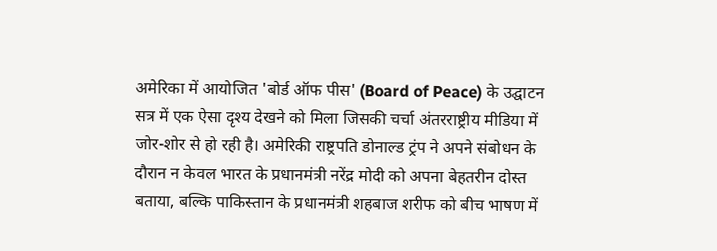अमेरिका में आयोजित 'बोर्ड ऑफ पीस' (Board of Peace) के उद्घाटन सत्र में एक ऐसा दृश्य देखने को मिला जिसकी चर्चा अंतरराष्ट्रीय मीडिया में जोर-शोर से हो रही है। अमेरिकी राष्ट्रपति डोनाल्ड ट्रंप ने अपने संबोधन के दौरान न केवल भारत के प्रधानमंत्री नरेंद्र मोदी को अपना बेहतरीन दोस्त बताया, बल्कि पाकिस्तान के प्रधानमंत्री शहबाज शरीफ को बीच भाषण में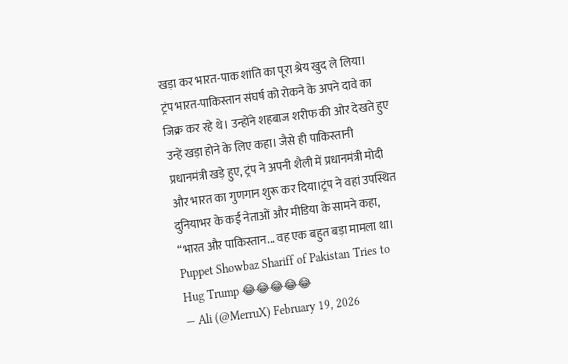खड़ा कर भारत-पाक शांति का पूरा श्रेय खुद ले लिया।
ट्रंप भारत-पाकिस्तान संघर्ष को रोकने के अपने दावे का जिक्र कर रहे थे। उन्होंने शहबाज शरीफ की ओर देखते हुए उन्हें खड़ा होने के लिए कहा। जैसे ही पाकिस्तानी प्रधानमंत्री खड़े हुए, ट्रंप ने अपनी शैली में प्रधानमंत्री मोदी और भारत का गुणगान शुरू कर दिया।ट्रंप ने वहां उपस्थित दुनियाभर के कई नेताओं और मीडिया के सामने कहा, “भारत और पाकिस्तान... वह एक बहुत बड़ा मामला था।
Puppet Showbaz Shariff of Pakistan Tries to Hug Trump 😂😂😂😂😂
— Ali (@MerruX) February 19, 2026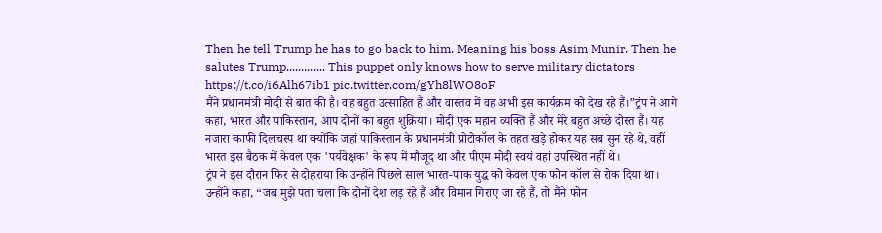Then he tell Trump he has to go back to him. Meaning his boss Asim Munir. Then he salutes Trump............. This puppet only knows how to serve military dictators https://t.co/i6Alh67ib1 pic.twitter.com/gYh8lWO8oF
मैंने प्रधानमंत्री मोदी से बात की है। वह बहुत उत्साहित हैं और वास्तव में वह अभी इस कार्यक्रम को देख रहे हैं।”ट्रंप ने आगे कहा, भारत और पाकिस्तान, आप दोनों का बहुत शुक्रिया। मोदी एक महान व्यक्ति हैं और मेरे बहुत अच्छे दोस्त हैं। यह नजारा काफी दिलचस्प था क्योंकि जहां पाकिस्तान के प्रधानमंत्री प्रोटोकॉल के तहत खड़े होकर यह सब सुन रहे थे, वहीं भारत इस बैठक में केवल एक 'पर्यवेक्षक' के रूप में मौजूद था और पीएम मोदी स्वयं वहां उपस्थित नहीं थे।
ट्रंप ने इस दौरान फिर से दोहराया कि उन्होंने पिछले साल भारत-पाक युद्ध को केवल एक फोन कॉल से रोक दिया था। उन्होंने कहा, “जब मुझे पता चला कि दोनों देश लड़ रहे हैं और विमान गिराए जा रहे हैं, तो मैंने फोन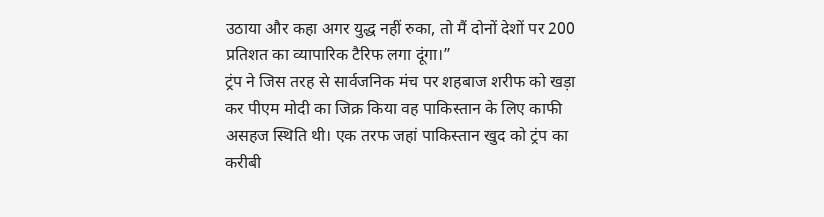उठाया और कहा अगर युद्ध नहीं रुका, तो मैं दोनों देशों पर 200 प्रतिशत का व्यापारिक टैरिफ लगा दूंगा।”
ट्रंप ने जिस तरह से सार्वजनिक मंच पर शहबाज शरीफ को खड़ा कर पीएम मोदी का जिक्र किया वह पाकिस्तान के लिए काफी असहज स्थिति थी। एक तरफ जहां पाकिस्तान खुद को ट्रंप का करीबी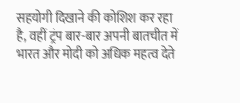सहयोगी दिखाने की कोशिश कर रहा है, वहीं ट्रंप बार-बार अपनी बातचीत में भारत और मोदी को अधिक महत्व देते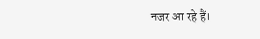नजर आ रहे हैं।